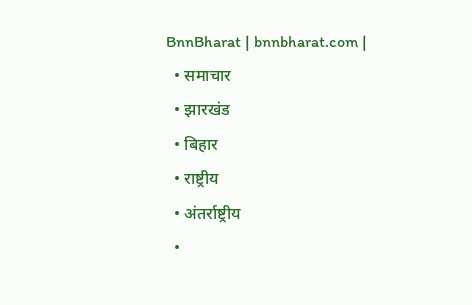BnnBharat | bnnbharat.com |
  • समाचार
  • झारखंड
  • बिहार
  • राष्ट्रीय
  • अंतर्राष्ट्रीय
  •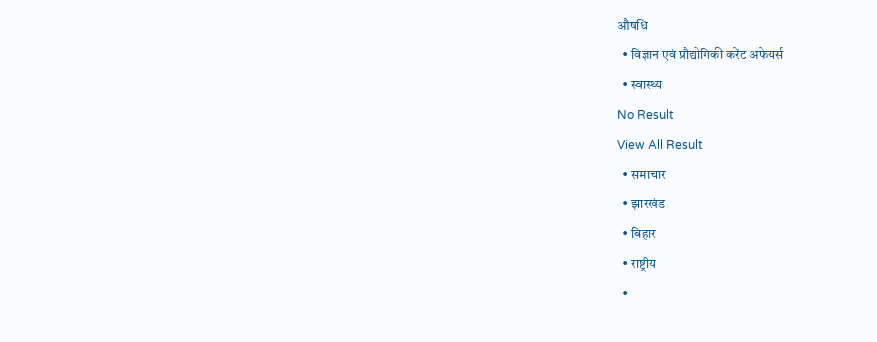औषधि
  • विज्ञान एवं प्रौद्योगिकी करेंट अफेयर्स
  • स्वास्थ्य
No Result
View All Result
  • समाचार
  • झारखंड
  • बिहार
  • राष्ट्रीय
  •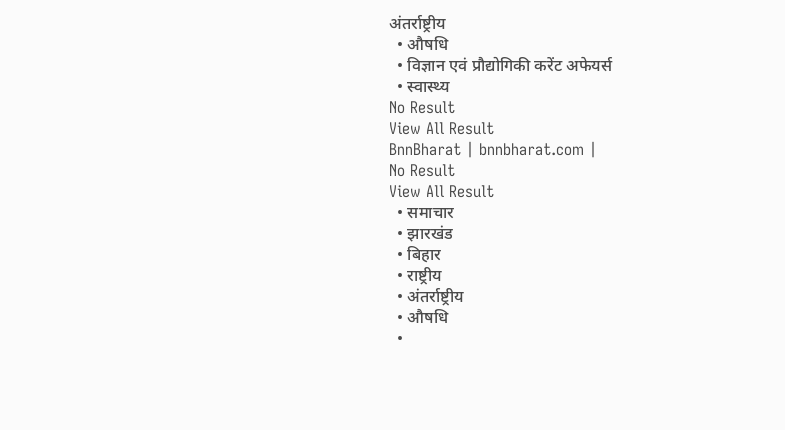अंतर्राष्ट्रीय
  • औषधि
  • विज्ञान एवं प्रौद्योगिकी करेंट अफेयर्स
  • स्वास्थ्य
No Result
View All Result
BnnBharat | bnnbharat.com |
No Result
View All Result
  • समाचार
  • झारखंड
  • बिहार
  • राष्ट्रीय
  • अंतर्राष्ट्रीय
  • औषधि
  •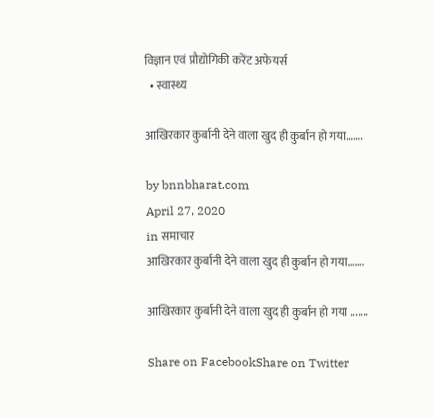विज्ञान एवं प्रौद्योगिकी करेंट अफेयर्स
  • स्वास्थ्य

आखिरकार कुर्बानी देने वाला खुद ही कुर्बान हो गया…….

by bnnbharat.com
April 27, 2020
in समाचार
आखिरकार कुर्बानी देने वाला खुद ही कुर्बान हो गया…….

आखिरकार कुर्बानी देने वाला खुद ही कुर्बान हो गया .......

Share on FacebookShare on Twitter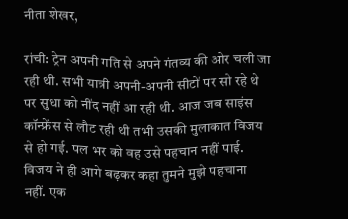नीता शेखर,

रांची: ट्रेन अपनी गति से अपने गंतव्य की ओर चली जा रही थी. सभी यात्री अपनी-अपनी सीटों पर सो रहे थे पर सुधा को नींद नहीं आ रही थी. आज जब साइंस कॉन्फ्रेंस से लौट रही थी तभी उसकी मुलाकात विजय से हो गई. पल भर को वह उसे पहचान नहीं पाई. विजय ने ही आगे बढ़कर कहा तुमने मुझे पहचाना नहीं. एक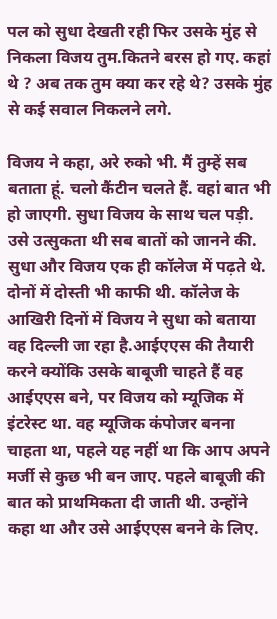पल को सुधा देखती रही फिर उसके मुंह से निकला विजय तुम.कितने बरस हो गए. कहां थे ? अब तक तुम क्या कर रहे थे? उसके मुंह से कई सवाल निकलने लगे.

विजय ने कहा, अरे रुको भी. मैं तुम्हें सब बताता हूं. चलो कैंटीन चलते हैं. वहां बात भी हो जाएगी. सुधा विजय के साथ चल पड़ी. उसे उत्सुकता थी सब बातों को जानने की. सुधा और विजय एक ही कॉलेज में पढ़ते थे. दोनों में दोस्ती भी काफी थी. कॉलेज के आखिरी दिनों में विजय ने सुधा को बताया वह दिल्ली जा रहा है.आईएएस की तैयारी करने क्योंकि उसके बाबूजी चाहते हैं वह आईएएस बने, पर विजय को म्यूजिक में इंटरेस्ट था. वह म्यूजिक कंपोजर बनना चाहता था, पहले यह नहीं था कि आप अपने मर्जी से कुछ भी बन जाए. पहले बाबूजी की बात को प्राथमिकता दी जाती थी. उन्होंने कहा था और उसे आईएएस बनने के लिए.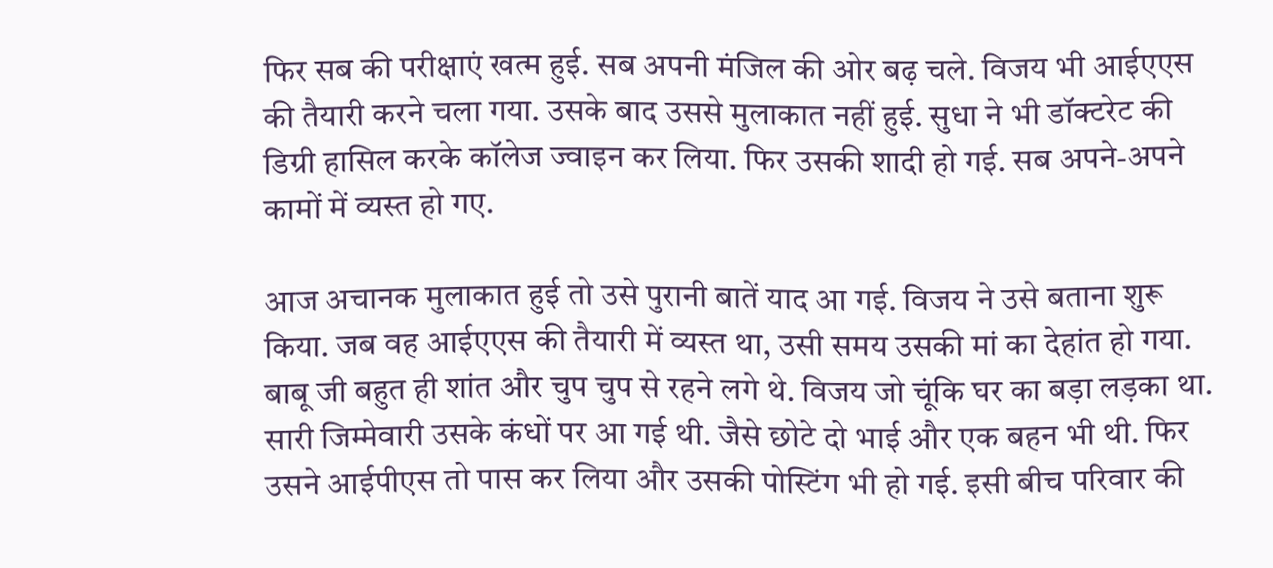फिर सब की परीक्षाएं खत्म हुई. सब अपनी मंजिल की ओर बढ़ चले. विजय भी आईएएस की तैयारी करने चला गया. उसके बाद उससे मुलाकात नहीं हुई. सुधा ने भी डॉक्टरेट की डिग्री हासिल करके कॉलेज ज्वाइन कर लिया. फिर उसकी शादी हो गई. सब अपने-अपने कामों में व्यस्त हो गए.

आज अचानक मुलाकात हुई तो उसे पुरानी बातें याद आ गई. विजय ने उसे बताना शुरू किया. जब वह आईएएस की तैयारी में व्यस्त था, उसी समय उसकी मां का देहांत हो गया. बाबू जी बहुत ही शांत और चुप चुप से रहने लगे थे. विजय जो चूंकि घर का बड़ा लड़का था. सारी जिम्मेवारी उसके कंधों पर आ गई थी. जैसे छोटे दो भाई और एक बहन भी थी. फिर उसने आईपीएस तो पास कर लिया और उसकी पोस्टिंग भी हो गई. इसी बीच परिवार की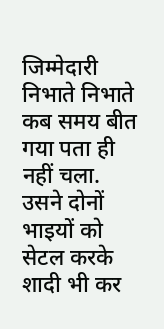जिम्मेदारी निभाते निभाते कब समय बीत गया पता ही नहीं चला. उसने दोनों भाइयों को सेटल करके शादी भी कर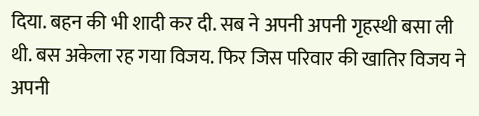दिया. बहन की भी शादी कर दी. सब ने अपनी अपनी गृहस्थी बसा ली थी. बस अकेला रह गया विजय. फिर जिस परिवार की खातिर विजय ने अपनी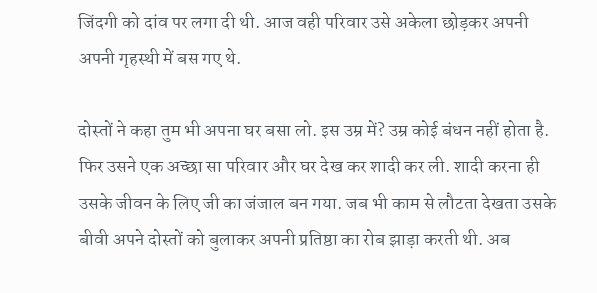जिंदगी को दांव पर लगा दी थी. आज वही परिवार उसे अकेला छोड़कर अपनी अपनी गृहस्थी में बस गए थे.

दोस्तों ने कहा तुम भी अपना घर बसा लो. इस उम्र में? उम्र कोई बंधन नहीं होता है. फिर उसने एक अच्छा सा परिवार और घर देख कर शादी कर ली. शादी करना ही उसके जीवन के लिए जी का जंजाल बन गया. जब भी काम से लौटता देखता उसके बीवी अपने दोस्तों को बुलाकर अपनी प्रतिष्ठा का रोब झाड़ा करती थी. अब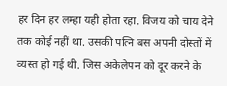हर दिन हर लम्हा यही होता रहा. विजय को चाय देने तक कोई नहीं था. उसकी पत्नि बस अपनी दोस्तों में व्यस्त हो गई थी. जिस अकेलेपन को दूर करने के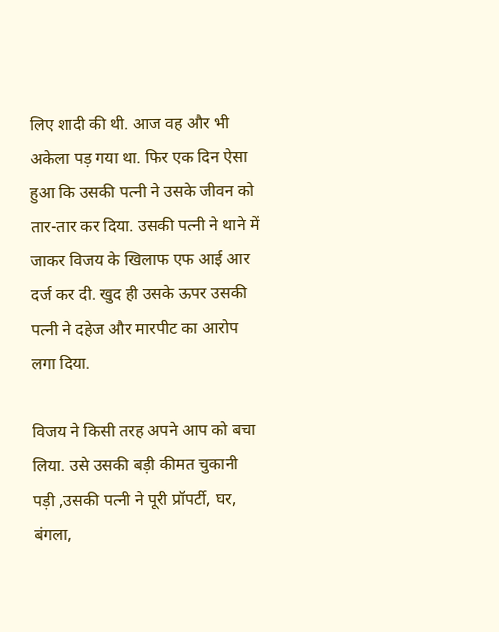लिए शादी की थी. आज वह और भी अकेला पड़ गया था. फिर एक दिन ऐसा हुआ कि उसकी पत्नी ने उसके जीवन को तार-तार कर दिया. उसकी पत्नी ने थाने में जाकर विजय के खिलाफ एफ आई आर दर्ज कर दी. खुद ही उसके ऊपर उसकी पत्नी ने दहेज और मारपीट का आरोप लगा दिया.

विजय ने किसी तरह अपने आप को बचा लिया. उसे उसकी बड़ी कीमत चुकानी पड़ी ,उसकी पत्नी ने पूरी प्रॉपर्टी, घर, बंगला,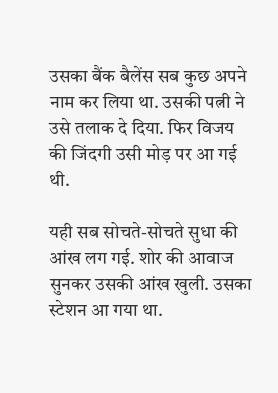उसका बैंक बैलेंस सब कुछ अपने नाम कर लिया था. उसकी पत्नी ने उसे तलाक दे दिया. फिर विजय की जिंदगी उसी मोड़ पर आ गई थी.

यही सब सोचते-सोचते सुधा की आंख लग गई. शोर की आवाज सुनकर उसकी आंख खुली. उसका स्टेशन आ गया था.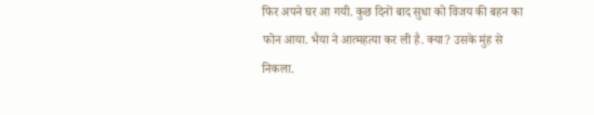फिर अपने घर आ गयी. कुछ दिनों बाद सुधा को विजय की बहन का फोन आया. भैया ने आत्महत्या कर ली है. क्या? उसके मुंह से निकला.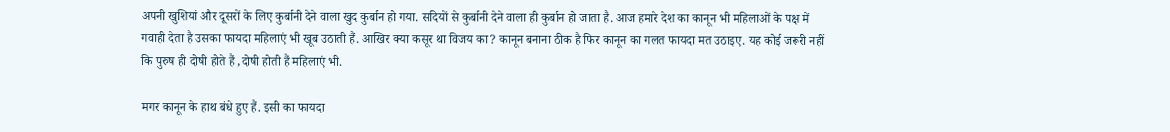अपनी खुशियां और दूसरों के लिए कुर्बानी देने वाला खुद कुर्बान हो गया. सदियों से कुर्बानी देने वाला ही कुर्बान हो जाता है. आज हमारे देश का कानून भी महिलाओं के पक्ष में गवाही देता है उसका फायदा महिलाएं भी खूब उठाती हैं. आखिर क्या कसूर था विजय का? कानून बनाना ठीक है फिर कानून का गलत फायदा मत उठाइए. यह कोई जरूरी नहीं कि पुरुष ही दोषी होते हैं ,दोषी होती हैं महिलाएं भी.

मगर कानून के हाथ बंधे हुए हैं. इसी का फायदा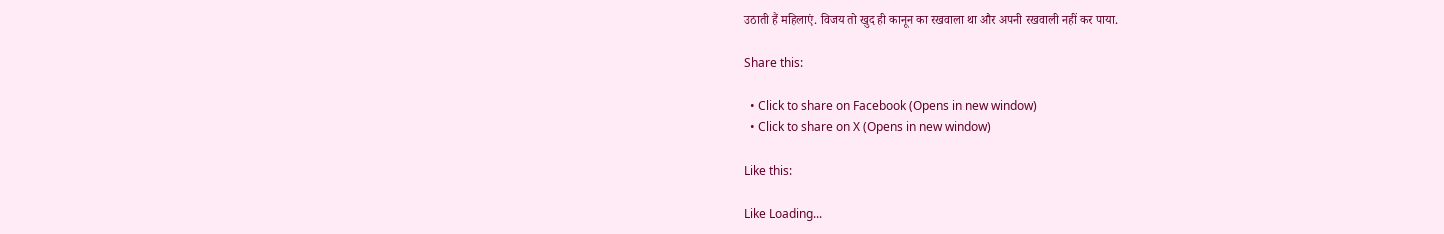उठाती हैं महिलाएं. विजय तो खुद ही कानून का रखवाला था और अपनी रखवाली नहीं कर पाया.

Share this:

  • Click to share on Facebook (Opens in new window)
  • Click to share on X (Opens in new window)

Like this:

Like Loading...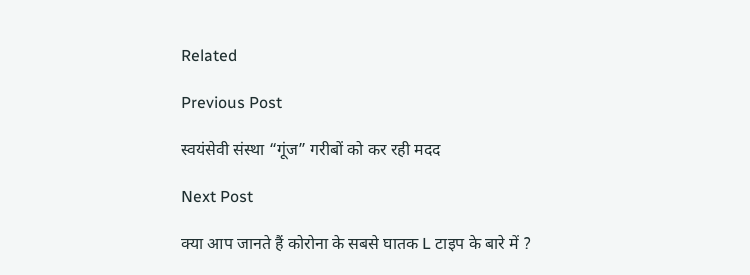Related

Previous Post

स्वयंसेवी संस्था “गूंज” गरीबों को कर रही मदद

Next Post

क्या आप जानते हैं कोरोना के सबसे घातक L टाइप के बारे में ?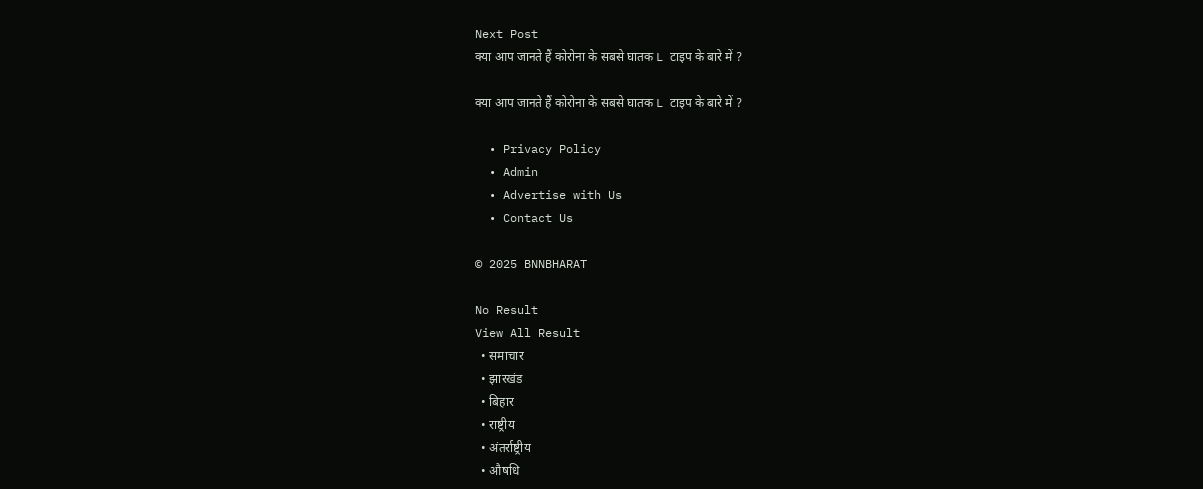Next Post
क्या आप जानते हैं कोरोना के सबसे घातक L टाइप के बारे में ?

क्या आप जानते हैं कोरोना के सबसे घातक L टाइप के बारे में ?

  • Privacy Policy
  • Admin
  • Advertise with Us
  • Contact Us

© 2025 BNNBHARAT

No Result
View All Result
  • समाचार
  • झारखंड
  • बिहार
  • राष्ट्रीय
  • अंतर्राष्ट्रीय
  • औषधि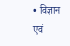• विज्ञान एवं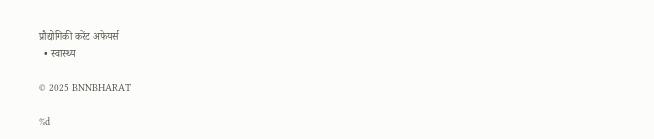प्रौद्योगिकी करेंट अफेयर्स
  • स्वास्थ्य

© 2025 BNNBHARAT

%d